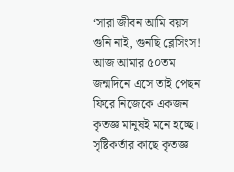‘সারা জীবন আমি বয়স গুনি নাই, গুনছি ব্লেসিংস! আজ আমার ৫০তম জন্মদিনে এসে তাই পেছন ফিরে নিজেকে একজন কৃতজ্ঞ মানুষই মনে হচ্ছে। সৃষ্টিকর্তার কাছে কৃতজ্ঞ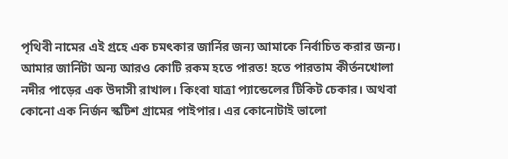পৃথিবী নামের এই গ্রহে এক চমৎকার জার্নির জন্য আমাকে নির্বাচিত করার জন্য। আমার জার্নিটা অন্য আরও কোটি রকম হতে পারত! হতে পারতাম কীর্তনখোলা নদীর পাড়ের এক উদাসী রাখাল। কিংবা যাত্রা প্যান্ডেলের টিকিট চেকার। অথবা কোনো এক নির্জন স্কটিশ গ্রামের পাইপার। এর কোনোটাই ভালো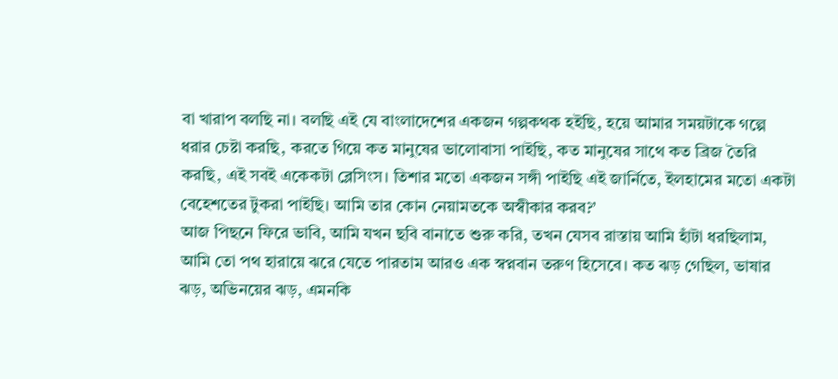বা খারাপ বলছি না। বলছি এই যে বাংলাদেশের একজন গল্পকথক হইছি, হয়ে আমার সময়টাকে গল্পে ধরার চেষ্টা করছি, করতে গিয়ে কত মানুষের ভালোবাসা পাইছি, কত মানুষের সাথে কত ব্রিজ তৈরি করছি, এই সবই একেকটা ব্লেসিংস। তিশার মতো একজন সঙ্গী পাইছি এই জার্নিতে, ইলহামের মতো একটা বেহেশতের টুকরা পাইছি। আমি তার কোন নেয়ামতকে অস্বীকার করব?’
আজ পিছনে ফিরে ভাবি, আমি যখন ছবি বানাতে শুরু করি, তখন যেসব রাস্তায় আমি হাঁটা ধরছিলাম, আমি তো পথ হারায়ে ঝরে যেতে পারতাম আরও এক স্বপ্নবান তরুণ হিসেবে। কত ঝড় গেছিল, ভাষার ঝড়, অভিনয়ের ঝড়, এমনকি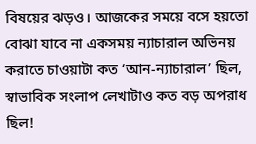বিষয়ের ঝড়ও। আজকের সময়ে বসে হয়তো বোঝা যাবে না একসময় ন্যাচারাল অভিনয় করাতে চাওয়াটা কত ‘আন-ন্যাচারাল’ ছিল, স্বাভাবিক সংলাপ লেখাটাও কত বড় অপরাধ ছিল!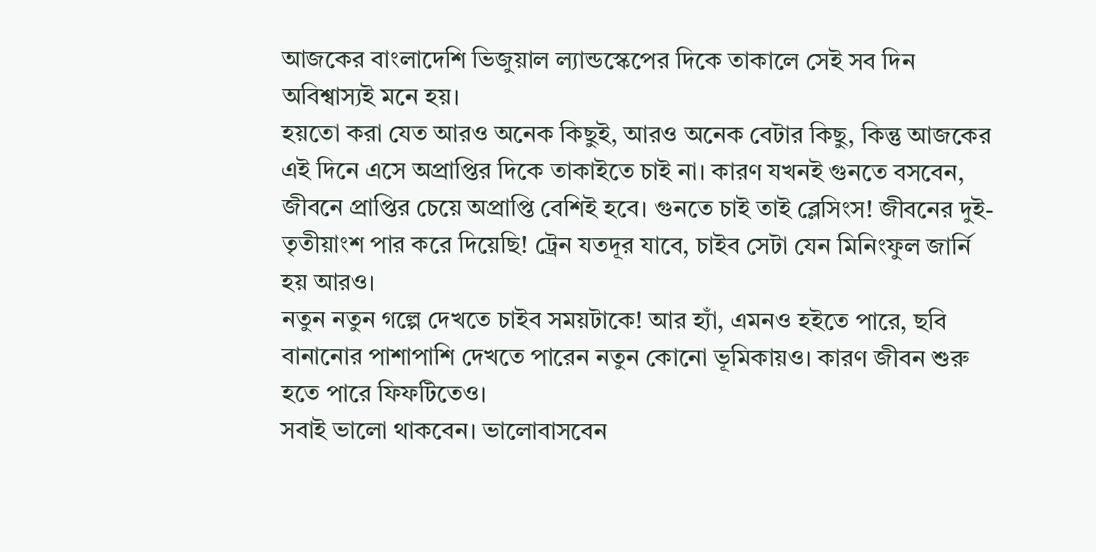আজকের বাংলাদেশি ভিজুয়াল ল্যান্ডস্কেপের দিকে তাকালে সেই সব দিন অবিশ্বাস্যই মনে হয়।
হয়তো করা যেত আরও অনেক কিছুই, আরও অনেক বেটার কিছু, কিন্তু আজকের এই দিনে এসে অপ্রাপ্তির দিকে তাকাইতে চাই না। কারণ যখনই গুনতে বসবেন, জীবনে প্রাপ্তির চেয়ে অপ্রাপ্তি বেশিই হবে। গুনতে চাই তাই ব্লেসিংস! জীবনের দুই-তৃতীয়াংশ পার করে দিয়েছি! ট্রেন যতদূর যাবে, চাইব সেটা যেন মিনিংফুল জার্নি হয় আরও।
নতুন নতুন গল্পে দেখতে চাইব সময়টাকে! আর হ্যাঁ, এমনও হইতে পারে, ছবি বানানোর পাশাপাশি দেখতে পারেন নতুন কোনো ভূমিকায়ও। কারণ জীবন শুরু হতে পারে ফিফটিতেও।
সবাই ভালো থাকবেন। ভালোবাসবেন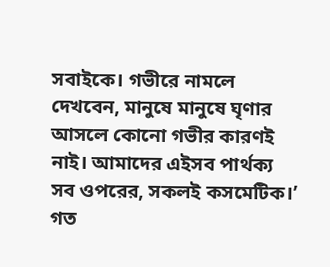সবাইকে। গভীরে নামলে দেখবেন, মানুষে মানুষে ঘৃণার আসলে কোনো গভীর কারণই নাই। আমাদের এইসব পার্থক্য সব ওপরের, সকলই কসমেটিক।’
গত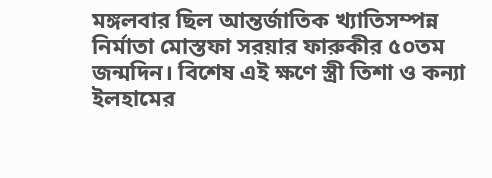মঙ্গলবার ছিল আন্তর্জাতিক খ্যাতিসম্পন্ন নির্মাতা মোস্তফা সরয়ার ফারুকীর ৫০তম জন্মদিন। বিশেষ এই ক্ষণে স্ত্রী তিশা ও কন্যা ইলহামের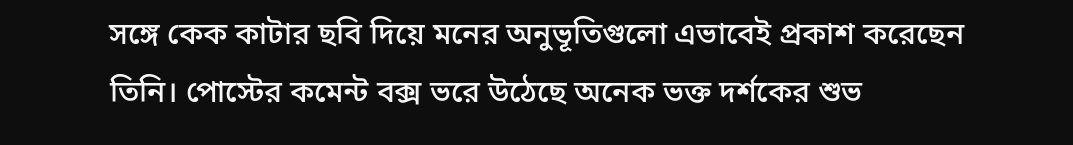সঙ্গে কেক কাটার ছবি দিয়ে মনের অনুভূতিগুলো এভাবেই প্রকাশ করেছেন তিনি। পোস্টের কমেন্ট বক্স ভরে উঠেছে অনেক ভক্ত দর্শকের শুভ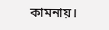কামনায়।